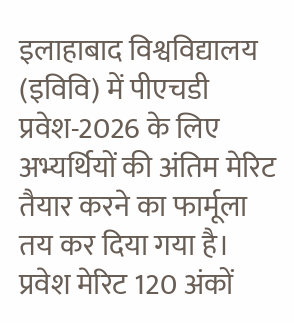इलाहाबाद विश्वविद्यालय (इविवि) में पीएचडी प्रवेश-2026 के लिए अभ्यर्थियों की अंतिम मेरिट तैयार करने का फार्मूला तय कर दिया गया है। प्रवेश मेरिट 120 अंकों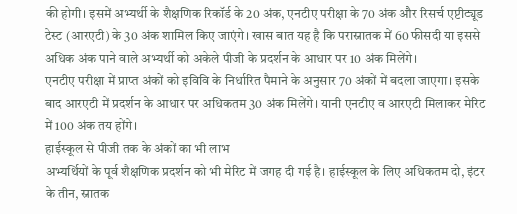की होगी। इसमें अभ्यर्थी के शैक्षणिक रिकॉर्ड के 20 अंक, एनटीए परीक्षा के 70 अंक और रिसर्च एप्टीट्यूड टेस्ट (आरएटी) के 30 अंक शामिल किए जाएंगे। खास बात यह है कि परास्नातक में 60 फीसदी या इससे अधिक अंक पाने वाले अभ्यर्थी को अकेले पीजी के प्रदर्शन के आधार पर 10 अंक मिलेंगे।
एनटीए परीक्षा में प्राप्त अंकों को इविवि के निर्धारित पैमाने के अनुसार 70 अंकों में बदला जाएगा। इसके बाद आरएटी में प्रदर्शन के आधार पर अधिकतम 30 अंक मिलेंगे। यानी एनटीए व आरएटी मिलाकर मेरिट में 100 अंक तय होंगे।
हाईस्कूल से पीजी तक के अंकों का भी लाभ
अभ्यर्थियों के पूर्व शैक्षणिक प्रदर्शन को भी मेरिट में जगह दी गई है। हाईस्कूल के लिए अधिकतम दो, इंटर के तीन, स्नातक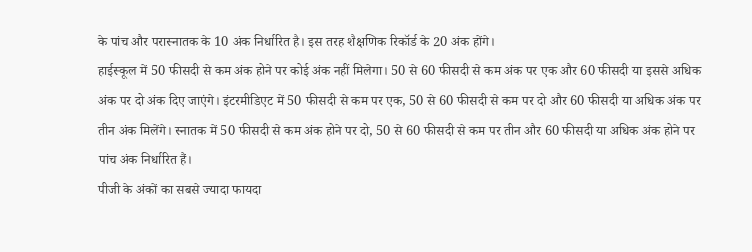के पांच और परास्नातक के 10 अंक निर्धारित है। इस तरह शैक्षणिक रिकॉर्ड के 20 अंक होंगे।
हाईस्कूल में 50 फीसदी से कम अंक होने पर कोई अंक नहीं मिलेगा। 50 से 60 फीसदी से कम अंक पर एक और 60 फीसदी या इससे अधिक अंक पर दो अंक दिए जाएंगे। इंटरमीडिएट में 50 फीसदी से कम पर एक, 50 से 60 फीसदी से कम पर दो और 60 फीसदी या अधिक अंक पर तीन अंक मिलेंगे। स्नातक में 50 फीसदी से कम अंक होने पर दो, 50 से 60 फीसदी से कम पर तीन और 60 फीसदी या अधिक अंक होने पर पांच अंक निर्धारित हैं।
पीजी के अंकों का सबसे ज्यादा फायदा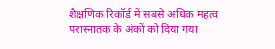शैक्षणिक रिकॉर्ड में सबसे अधिक महत्व परास्नातक के अंकों को दिया गया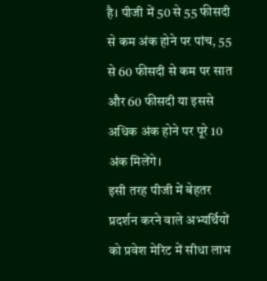है। पीजी में 50 से 55 फीसदी से कम अंक होने पर पांच, 55 से 60 फीसदी से कम पर सात और 60 फीसदी या इससे अधिक अंक होने पर पूरे 10 अंक मिलेंगे।
इसी तरह पीजी में बेहतर प्रदर्शन करने वाले अभ्यर्थियों को प्रवेश मेरिट में सीधा लाभ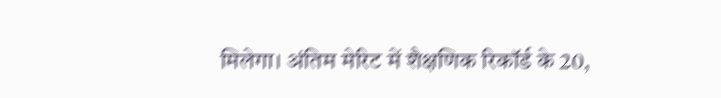मिलेगा। अंतिम मेरिट में शैक्षणिक रिकॉर्ड के 20,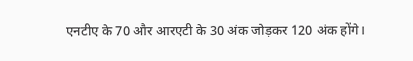एनटीए के 70 और आरएटी के 30 अंक जोड़कर 120 अंक होंगे।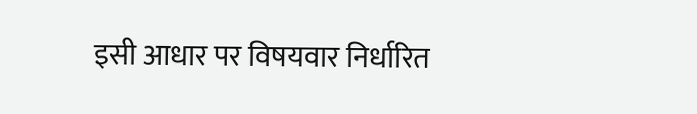इसी आधार पर विषयवार निर्धारित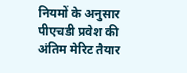नियमों के अनुसार पीएचडी प्रवेश की अंतिम मेरिट तैयार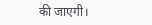की जाएगी।